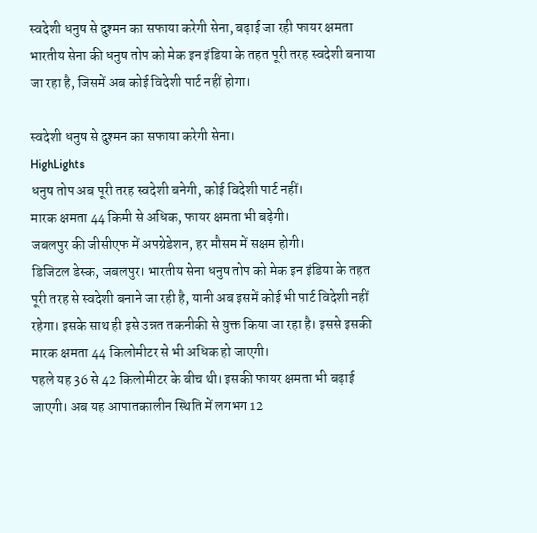स्वदेशी धनुष से दुश्मन का सफाया करेगी सेना, बढ़ाई जा रही फायर क्षमता
भारतीय सेना की धनुष तोप को मेक इन इंडिया के तहत पूरी तरह स्वदेशी बनाया जा रहा है, जिसमें अब कोई विदेशी पार्ट नहीं होगा।

स्वदेशी धनुष से दुश्मन का सफाया करेगी सेना।
HighLights
धनुष तोप अब पूरी तरह स्वदेशी बनेगी, कोई विदेशी पार्ट नहीं।
मारक क्षमता 44 किमी से अधिक, फायर क्षमता भी बढ़ेगी।
जबलपुर की जीसीएफ में अपग्रेडेशन, हर मौसम में सक्षम होगी।
डिजिटल डेस्क, जबलपुर। भारतीय सेना धनुष तोप को मेक इन इंडिया के तहत पूरी तरह से स्वदेशी बनाने जा रही है, यानी अब इसमें कोई भी पार्ट विदेशी नहीं रहेगा। इसके साथ ही इसे उन्नत तकनीकी से युक्त किया जा रहा है। इससे इसकी मारक क्षमता 44 किलोमीटर से भी अधिक हो जाएगी।
पहले यह 36 से 42 किलोमीटर के बीच थी। इसकी फायर क्षमता भी बढ़ाई जाएगी। अब यह आपातकालीन स्थिति में लगभग 12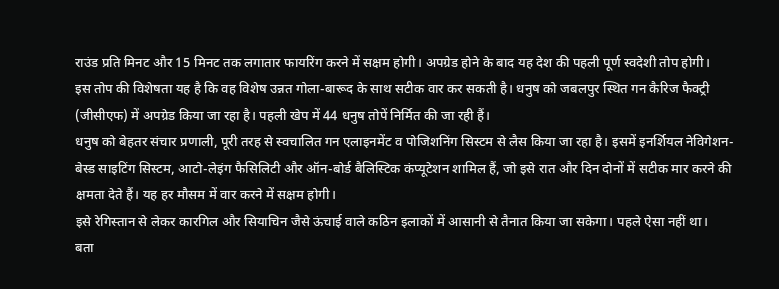राउंड प्रति मिनट और 15 मिनट तक लगातार फायरिंग करने में सक्षम होगी। अपग्रेड होने के बाद यह देश की पहली पूर्ण स्वदेशी तोप होगी।
इस तोप की विशेषता यह है कि वह विशेष उन्नत गोला-बारूद के साथ सटीक वार कर सकती है। धनुष को जबलपुर स्थित गन कैरिज फैक्ट्री (जीसीएफ) में अपग्रेड किया जा रहा है। पहली खेप में 44 धनुष तोपें निर्मित की जा रही हैं।
धनुष को बेहतर संचार प्रणाली, पूरी तरह से स्वचालित गन एलाइनमेंट व पोजिशनिंग सिस्टम से लैस किया जा रहा है। इसमें इनर्शियल नेविगेशन-बेस्ड साइटिंग सिस्टम, आटो-लेइंग फैसिलिटी और ऑन-बोर्ड बैलिस्टिक कंप्यूटेशन शामिल हैं, जो इसे रात और दिन दोनों में सटीक मार करने की क्षमता देते हैं। यह हर मौसम में वार करने में सक्षम होगी।
इसे रेगिस्तान से लेकर कारगिल और सियाचिन जैसे ऊंचाई वाले कठिन इलाकों में आसानी से तैनात किया जा सकेगा। पहले ऐसा नहीं था।
बता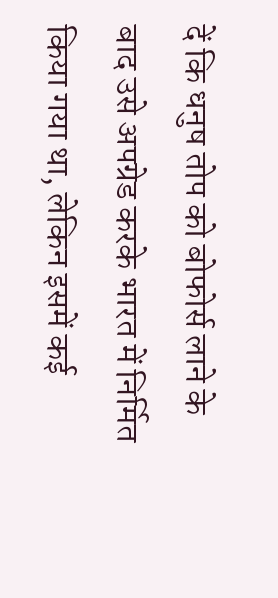दें कि धनुष तोप को बोफोर्स लाने के बाद उसे अपग्रेड करके भारत में निर्मित किया गया था, लेकिन इसमें कई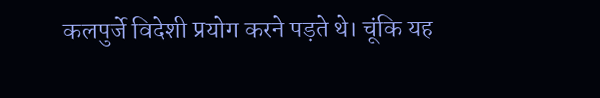कलपुर्जे विदेशी प्रयोग करने पड़ते थे। चूंकि यह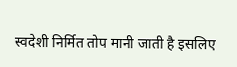स्वदेशी निर्मित तोप मानी जाती है इसलिए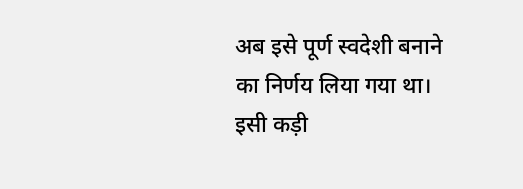अब इसे पूर्ण स्वदेशी बनाने का निर्णय लिया गया था। इसी कड़ी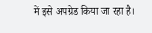में इसे अपग्रेड किया जा रहा है।